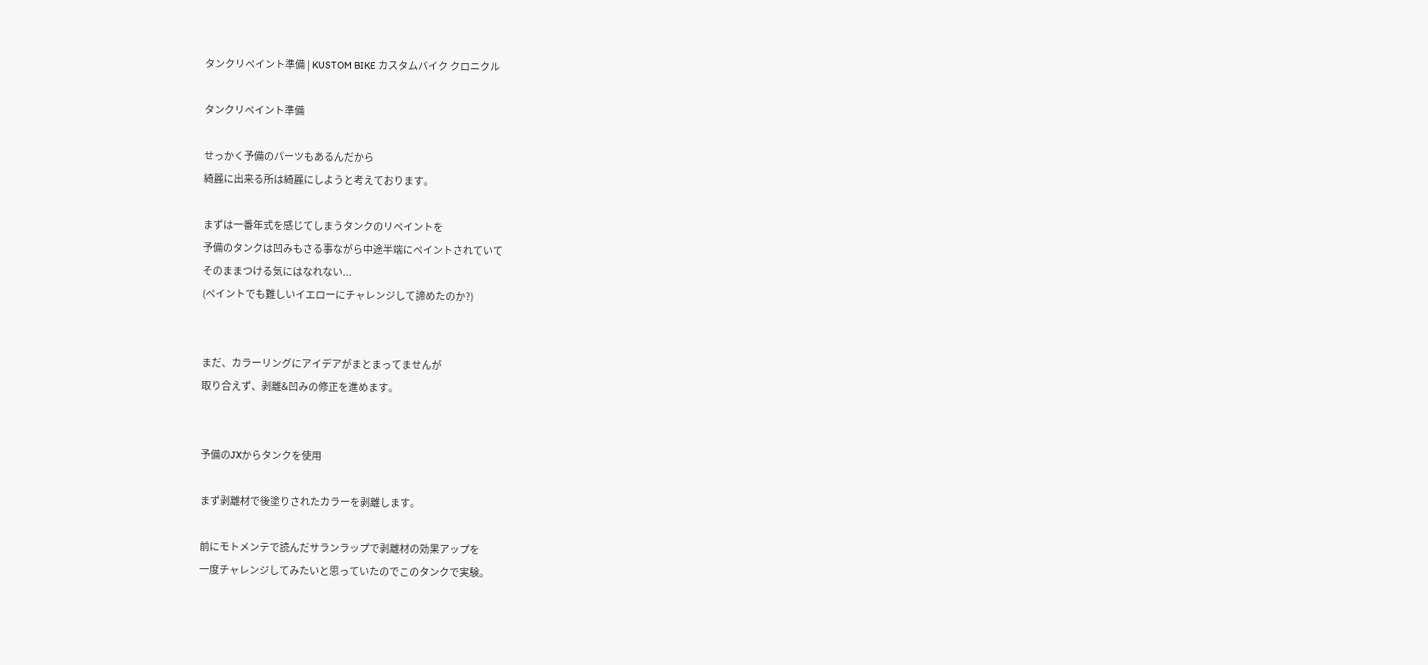タンクリペイント準備 | KUSTOM BIKE カスタムバイク クロニクル

タンクリペイント準備

せっかく予備のパーツもあるんだから
綺麗に出来る所は綺麗にしようと考えております。

まずは一番年式を感じてしまうタンクのリペイントを
予備のタンクは凹みもさる事ながら中途半端にペイントされていて
そのままつける気にはなれない...
(ペイントでも難しいイエローにチャレンジして諦めたのか?)


まだ、カラーリングにアイデアがまとまってませんが
取り合えず、剥離&凹みの修正を進めます。


予備のJXからタンクを使用

まず剥離材で後塗りされたカラーを剥離します。

前にモトメンテで読んだサランラップで剥離材の効果アップを
一度チャレンジしてみたいと思っていたのでこのタンクで実験。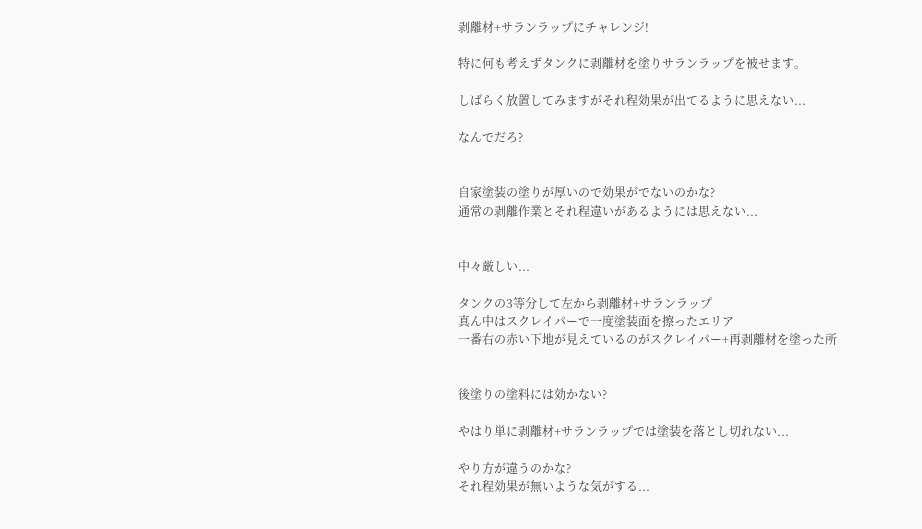剥離材+サランラップにチャレンジ!

特に何も考えずタンクに剥離材を塗りサランラップを被せます。

しばらく放置してみますがそれ程効果が出てるように思えない...

なんでだろ?


自家塗装の塗りが厚いので効果がでないのかな?
通常の剥離作業とそれ程違いがあるようには思えない...


中々厳しい...

タンクの3等分して左から剥離材+サランラップ
真ん中はスクレイパーで一度塗装面を擦ったエリア
一番右の赤い下地が見えているのがスクレイパー+再剥離材を塗った所


後塗りの塗料には効かない?

やはり単に剥離材+サランラップでは塗装を落とし切れない...

やり方が違うのかな?
それ程効果が無いような気がする...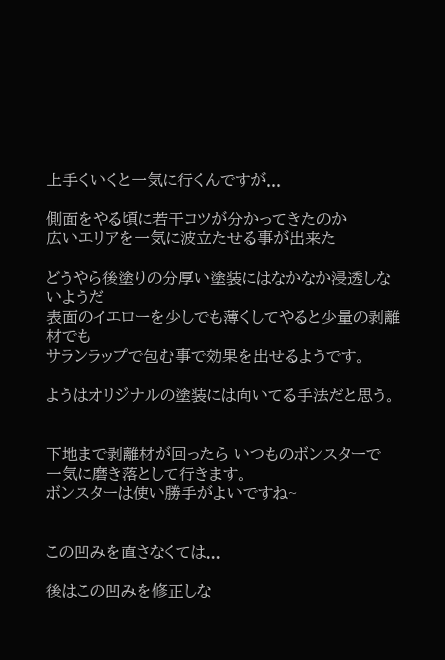上手くいくと一気に行くんですが...

側面をやる頃に若干コツが分かってきたのか
広いエリアを一気に波立たせる事が出来た

どうやら後塗りの分厚い塗装にはなかなか浸透しないようだ
表面のイエローを少しでも薄くしてやると少量の剥離材でも
サランラップで包む事で効果を出せるようです。

ようはオリジナルの塗装には向いてる手法だと思う。


下地まで剥離材が回ったら いつものボンスターで
一気に磨き落として行きます。
ボンスターは使い勝手がよいですね~


この凹みを直さなくては...

後はこの凹みを修正しな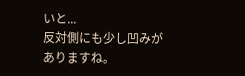いと...
反対側にも少し凹みがありますね。